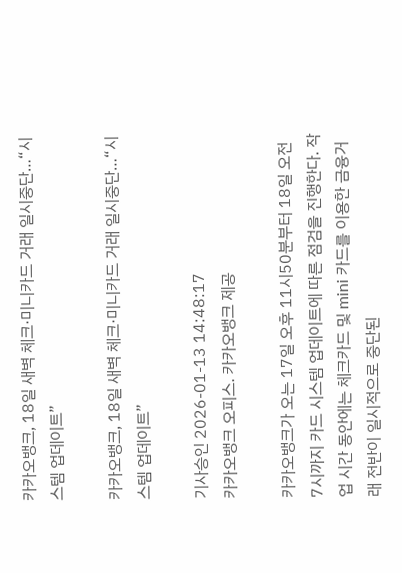카카오뱅크, 18일 새벽 체크·미니카드 거래 일시중단…“시스템 업데이트”

카카오뱅크, 18일 새벽 체크·미니카드 거래 일시중단…“시스템 업데이트”

기사승인 2026-01-13 14:48:17
카카오뱅크 오피스. 카카오뱅크 제공

카카오뱅크가 오는 17일 오후 11시50분부터 18일 오전 7시까지 카드 시스템 업데이트에 따른 점검을 진행한다. 작업 시간 동안에는 체크카드 및 mini 카드를 이용한 금융거래 전반이 일시적으로 중단된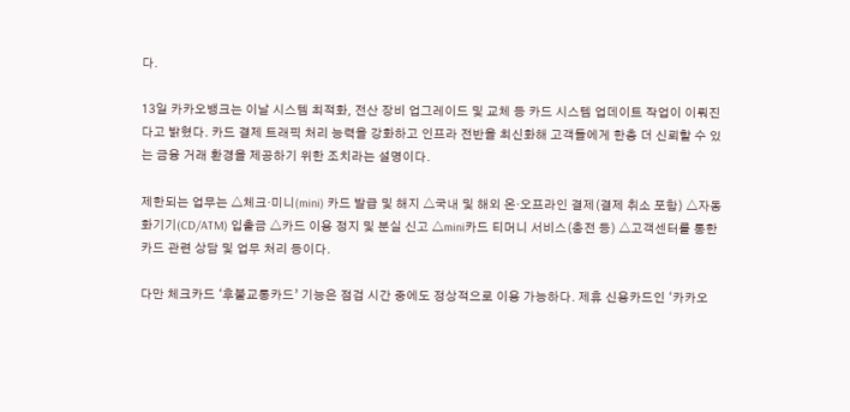다.

13일 카카오뱅크는 이날 시스템 최적화, 전산 장비 업그레이드 및 교체 등 카드 시스템 업데이트 작업이 이뤄진다고 밝혔다. 카드 결제 트래픽 처리 능력을 강화하고 인프라 전반을 최신화해 고객들에게 한층 더 신뢰할 수 있는 금융 거래 환경을 제공하기 위한 조치라는 설명이다.

제한되는 업무는 △체크·미니(mini) 카드 발급 및 해지 △국내 및 해외 온·오프라인 결제(결제 취소 포함) △자동화기기(CD/ATM) 입출금 △카드 이용 정지 및 분실 신고 △mini카드 티머니 서비스(충전 등) △고객센터를 통한 카드 관련 상담 및 업무 처리 등이다.

다만 체크카드 ‘후불교통카드’ 기능은 점검 시간 중에도 정상적으로 이용 가능하다. 제휴 신용카드인 ‘카카오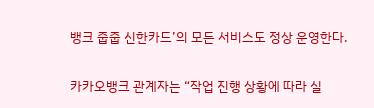뱅크 줍줍 신한카드’의 모든 서비스도 정상 운영한다.

카카오뱅크 관계자는 “작업 진행 상황에 따라 실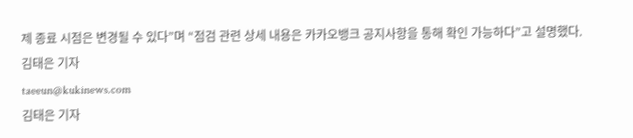제 종료 시점은 변경될 수 있다”며 “점검 관련 상세 내용은 카카오뱅크 공지사항을 통해 확인 가능하다”고 설명했다.
김태은 기자
taeeun@kukinews.com
김태은 기자